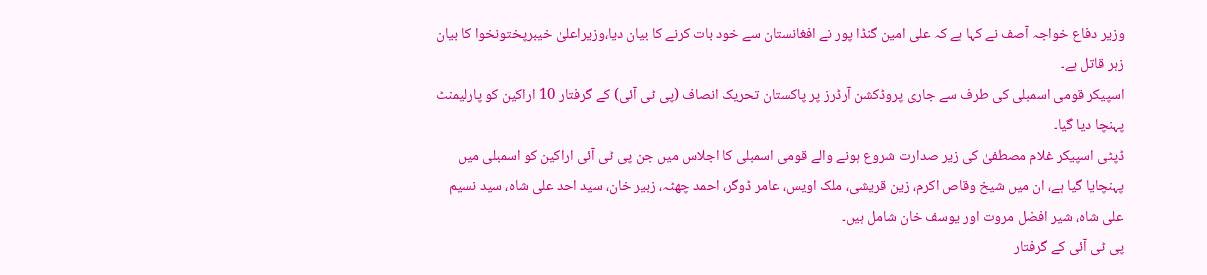وزیر دفاع خواجہ آصف نے کہا ہے کہ علی امین گنڈا پور نے افغانستان سے خود بات کرنے کا بیان دیا،وزیراعلیٰ خیبرپختونخوا کا بیان زہر قاتل ہے۔
اسپیکر قومی اسمبلی کی طرف سے جاری پروڈکشن آرڈرز پر پاکستان تحریک انصاف (پی ٹی آئی) کے گرفتار 10 اراکین کو پارلیمنٹ پہنچا دیا گیا۔
ڈپٹی اسپیکر غلام مصطفیٰ کی زیر صدارت شروع ہونے والے قومی اسمبلی کا اجلاس میں جن پی ٹی آئی اراکین کو اسمبلی میں پہنچایا گیا ہے، ان میں شیخ وقاص اکرم، زین قریشی، ملک اویس، عامر ڈوگر، احمد چھٹہ، زبیر خان، سید احد علی شاہ، سید نسیم علی شاہ، شیر افضل مروت اور یوسف خان شامل ہیں۔
پی ٹی آئی کے گرفتار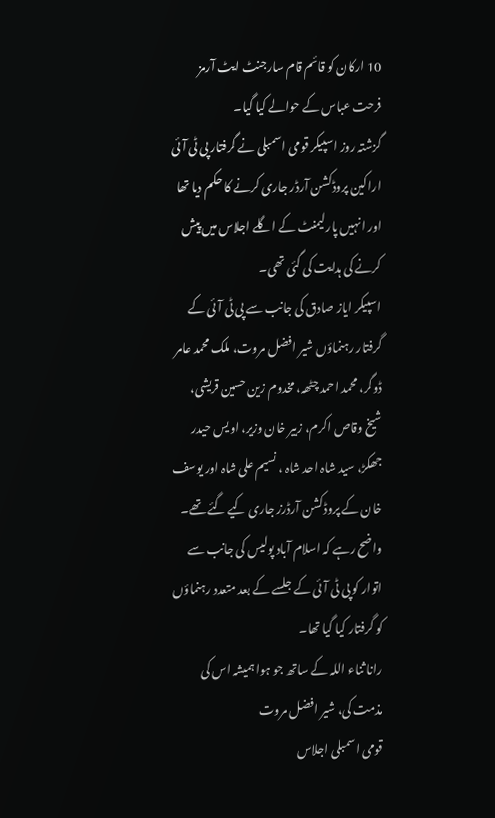10 ارکان کو قائم قام سارجنٹ ایٹ آرمز فرحت عباس کے حوالے کیا گیا۔
گزشتہ روز اسپیکر قومی اسمبلی نے گرفتار پی ٹی آئی اراکین پروڈکشن آرڈر جاری کرنے کا حکم دیا تھا اور انہیں پارلیمنٹ کے اگلے اجلاس میں پیش کرنے کی ہدایت کی گئی تھی۔
اسپیکر ایاز صادق کی جانب سے پی ٹی آئی کے گرفتار رہنماؤں شیر افضل مروت، ملک محمد عامر ڈوگر، محمد احمد چٹھہ، مخدوم زین حسین قریشی، شیخ وقاص اکرم، زبیر خان وزیر، اویس حیدر جھکڑ، سید شاہ احد شاہ ، نسیم علی شاہ اور یوسف خان کے پروڈکشن آرڈرز جاری کیے گئے تھے۔
واضح رہے کہ اسلام آباد پولیس کی جانب سے اتوار کو پی ٹی آئی کے جلسے کے بعد متعدد رہنماؤں کو گرفتار کیا گیا تھا۔
رانا ثناء اللہ کے ساتھ جو ہوا ہمیشہ اس کی مذمت کی، شیر افضل مروت
قومی اسمبلی اجلاس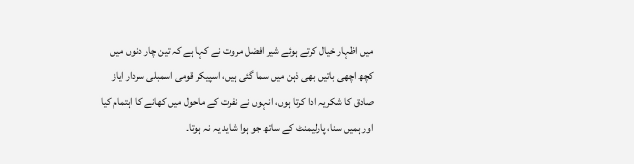میں اظہار خیال کرتے ہوئے شیر افضل مروت نے کہا ہے کہ تین چار دنوں میں کچھ اچھی باتیں بھی ذہن میں سما گئی ہیں، اسپیکر قومی اسمبلی سردار ایاز صادق کا شکریہ ادا کرتا ہوں، انہوں نے نفرت کے ماحول میں کھانے کا اہتمام کیا اور ہمیں سنا، پارلیمنٹ کے ساتھ جو ہوا شاید یہ نہ ہوتا۔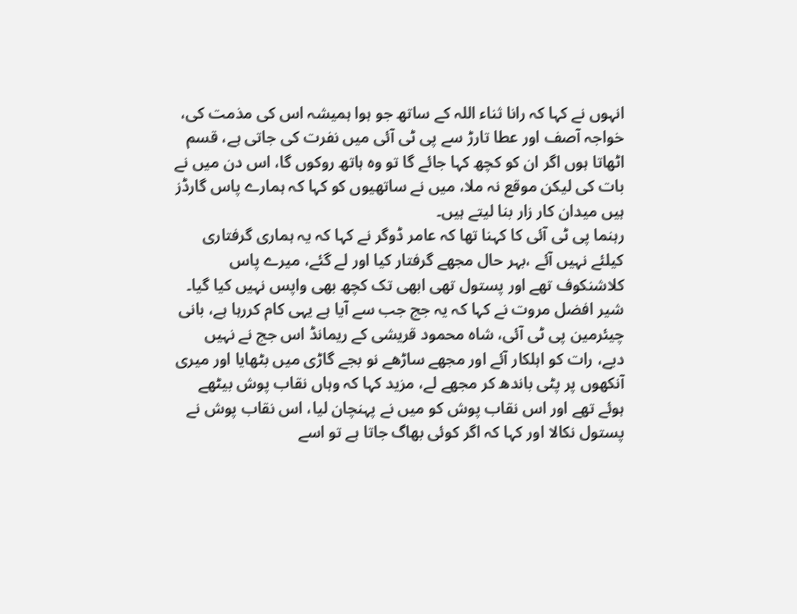انہوں نے کہا کہ رانا ثناء اللہ کے ساتھ جو ہوا ہمیشہ اس کی مذمت کی، خواجہ آصف اور عطا تارڑ سے پی ٹی آئی میں نفرت کی جاتی ہے، قسم اٹھاتا ہوں اگر ان کو کچھ کہا جائے گا تو وہ ہاتھ روکوں گا، اس دن میں نے بات کی لیکن موقع نہ ملا، میں نے ساتھیوں کو کہا کہ ہمارے پاس گارڈز ہیں میدان کار زار بنا لیتے ہیں۔
رہنما پی ٹی آئی کا کہنا تھا کہ عامر ڈوگر نے کہا کہ یہ ہماری گرفتاری کیلئے نہیں آئے ،بہر حال مجھے گرفتار کیا اور لے گئے، میرے پاس کلاشنکوف تھے اور پستول تھی ابھی تک کچھ بھی واپس نہیں کیا گیا۔
شیر افضل مروت نے کہا کہ یہ جج جب سے آیا ہے یہی کام کررہا ہے، بانی چیئرمین پی ٹی آئی، شاہ محمود قریشی کے ریمانڈ اس جج نے نہیں دیے، رات کو اہلکار آئے اور مجھے ساڑھے نو بجے گاڑی میں بٹھایا اور میری آنکھوں پر پٹی باندھ کر مجھے لے، مزید کہا کہ وہاں نقاب پوش بیٹھے ہوئے تھے اور اس نقاب پوش کو میں نے پہنچان لیا، اس نقاب پوش نے پستول نکالا اور کہا کہ اگر کوئی بھاگ جاتا ہے تو اسے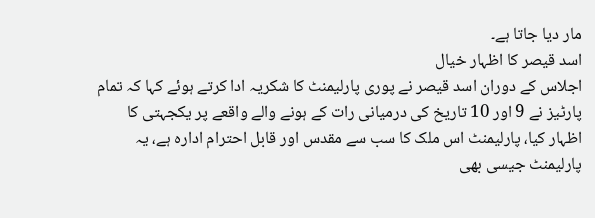مار دیا جاتا ہے۔
اسد قیصر کا اظہار خیال
اجلاس کے دوران اسد قیصر نے پوری پارلیمنٹ کا شکریہ ادا کرتے ہوئے کہا کہ تمام پارٹیز نے 9 اور 10 تاریخ کی درمیانی رات کے ہونے والے واقعے پر یکجہتی کا اظہار کیا، پارلیمنٹ اس ملک کا سب سے مقدس اور قابل احترام ادارہ ہے، یہ پارلیمنٹ جیسی بھی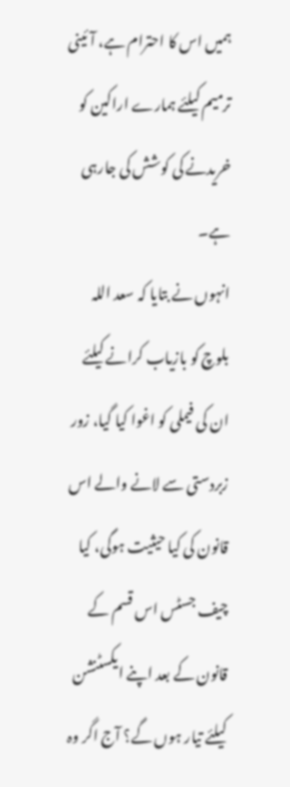ہمیں اس کا احترام ہے، آئینی ترمیم کیلئے ہمارے اراکین کو خریدنے کی کوشش کی جارہی ہے۔
انہوں نے بتایا کہ سعد اللہ بلوچ کو بازیاب کرانے کیلئے ان کی فیملی کو اغوا کیا گیا، زور زبردستی سے لانے والے اس قانون کی کیا حیثیت ہوگی، کیا چیف جسٹس اس قسم کے قانون کے بعد اپنے ایکسٹنشن کیلئے تیار ہوں گے؟ آج اگر وہ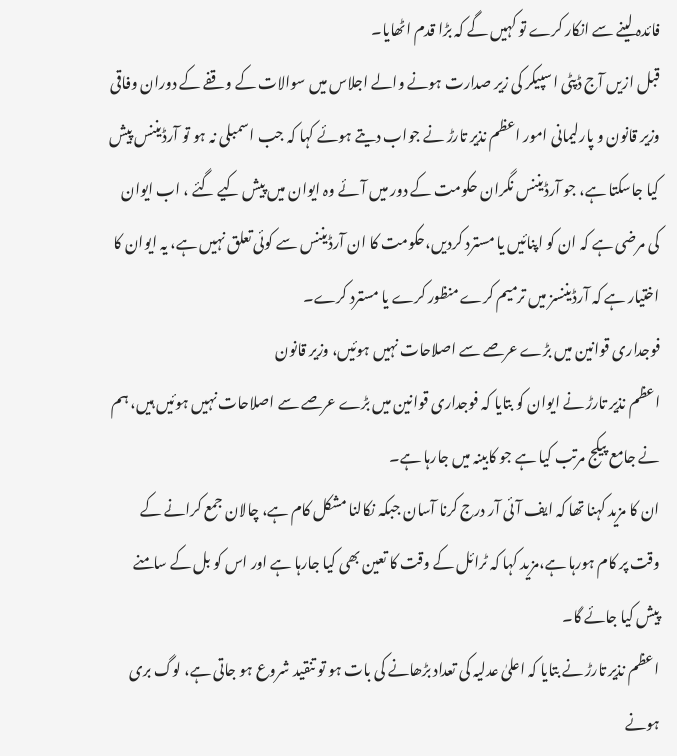فائدہ لینے سے انکار کرے تو کہیں گے کہ بڑا قدم اٹھایا۔
قبل ازیں آج ڈپٹی اسپیکر کی زیر صدارت ہونے والے اجلاس میں سوالات کے وقفے کے دوران وفاقی وزیر قانون و پارلیمانی امور اعظم نذیر تارڑ نے جواب دیتے ہوئے کہا کہ جب اسمبلی نہ ہو تو آرڈیننس پیش کیا جاسکتا ہے، جو آرڈیننس نگران حکومت کے دور میں آئے وہ ایوان میں پیش کیے گئے ، اب ایوان کی مرضی ہے کہ ان کو اپنائیں یا مسترد کردیں،حکومت کا ان آرڈیننس سے کوئی تعلق نہیں ہے، یہ ایوان کا اختیار ہے کہ آرڈیننسز میں ترمیم کرے منظور کرے یا مسترد کرے۔
فوجداری قوانین میں بڑے عرصے سے اصلاحات نہیں ہوئیں، وزیر قانون
اعظم نذیر تارڑ نے ایوان کو بتایا کہ فوجداری قوانین میں بڑے عرصے سے اصلاحات نہیں ہوئیں ہیں، ہم نے جامع پیکج مرتب کیا ہے جو کابینہ میں جارہا ہے۔
ان کا مزید کہنا تھا کہ ایف آئی آر درج کرنا آسان جبکہ نکالنا مشکل کام ہے، چالان جمع کرانے کے وقت پر کام ہورہا ہے،مزید کہا کہ ٹرائل کے وقت کا تعین بھی کیا جارہا ہے اور اس کو بل کے سامنے پیش کیا جائے گا۔
اعظم نذیر تارڑ نے بتایا کہ اعلیٰ عدلیہ کی تعداد بڑھانے کی بات ہو تو تنقید شروع ہو جاتی ہے، لوگ بری ہونے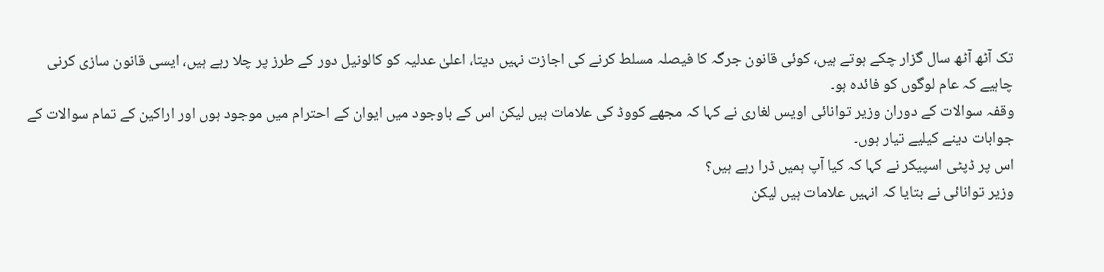تک آٹھ آٹھ سال گزار چکے ہوتے ہیں، کوئی قانون جرگہ کا فیصلہ مسلط کرنے کی اجازت نہیں دیتا، اعلیٰ عدلیہ کو کالونیل دور کے طرز پر چلا رہے ہیں، ایسی قانون سازی کرنی چاہیے کہ عام لوگوں کو فائدہ ہو۔
وقفہ سوالات کے دوران وزیر توانائی اویس لغاری نے کہا کہ مجھے کووڈ کی علامات ہیں لیکن اس کے باوجود میں ایوان کے احترام میں موجود ہوں اور اراکین کے تمام سوالات کے جوابات دینے کیلیے تیار ہوں۔
اس پر ڈپٹی اسپیکر نے کہا کہ کیا آپ ہمیں ڈرا رہے ہیں؟
وزیر توانائی نے بتایا کہ انہیں علامات ہیں لیکن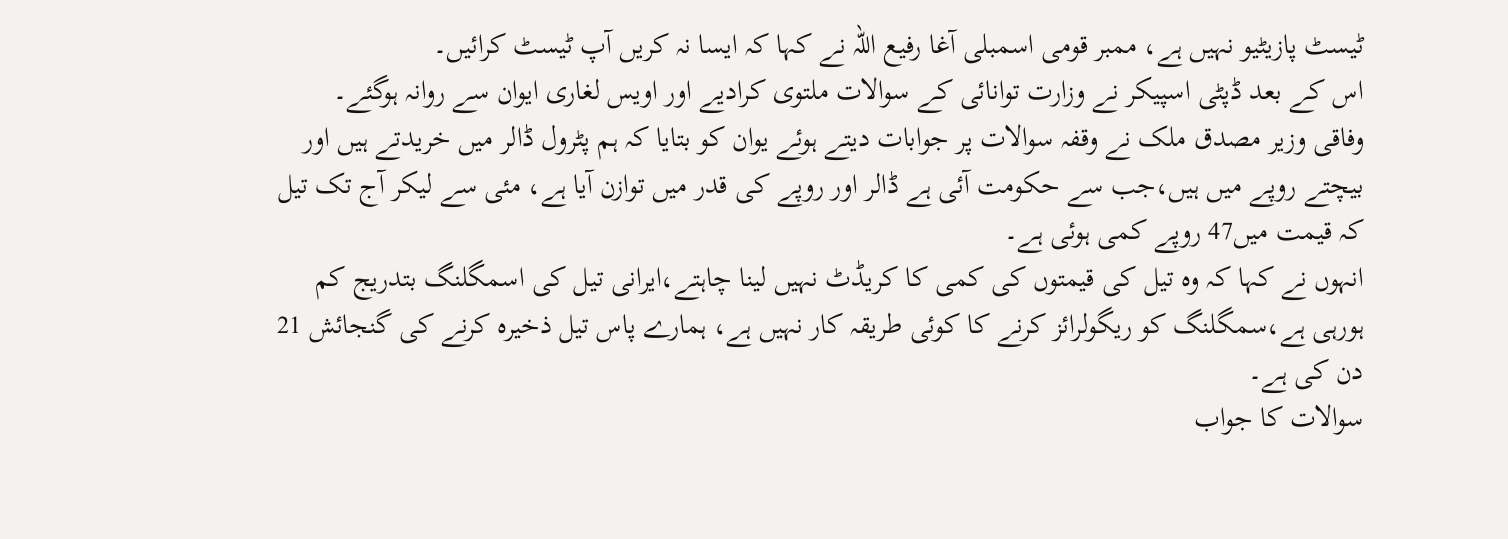ٹیسٹ پازیٹیو نہیں ہے، ممبر قومی اسمبلی آغا رفیع اللہ نے کہا کہ ایسا نہ کریں آپ ٹیسٹ کرائیں۔
اس کے بعد ڈپٹی اسپیکر نے وزارت توانائی کے سوالات ملتوی کرادیے اور اویس لغاری ایوان سے روانہ ہوگئے۔
وفاقی وزیر مصدق ملک نے وقفہ سوالات پر جوابات دیتے ہوئے یوان کو بتایا کہ ہم پٹرول ڈالر میں خریدتے ہیں اور بیچتے روپے میں ہیں،جب سے حکومت آئی ہے ڈالر اور روپے کی قدر میں توازن آیا ہے، مئی سے لیکر آج تک تیل کہ قیمت میں47 روپے کمی ہوئی ہے۔
انہوں نے کہا کہ وہ تیل کی قیمتوں کی کمی کا کریڈٹ نہیں لینا چاہتے،ایرانی تیل کی اسمگلنگ بتدریج کم ہورہی ہے،سمگلنگ کو ریگولرائز کرنے کا کوئی طریقہ کار نہیں ہے، ہمارے پاس تیل ذخیرہ کرنے کی گنجائش 21 دن کی ہے۔
سوالات کا جواب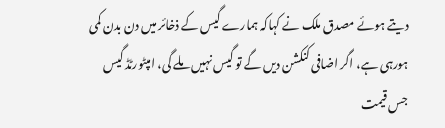دیتے ہوئے مصدق ملک نے کہاکہ ہمارے گیس کے ذخائر میں دن بدن کمی ہورہی ہے، اگر اضافی کنکشن دیں گے تو گیس نہیں ملے گی، امپٹورٹڈ گیس جس قیمت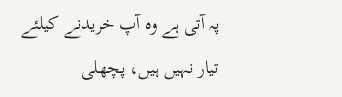پہ آتی ہے وہ آپ خریدنے کیلئے تیار نہیں ہیں، پچھلی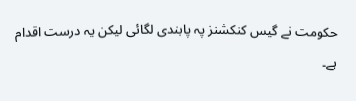حکومت نے گیس کنکشنز پہ پابندی لگائی لیکن یہ درست اقدام ہے۔